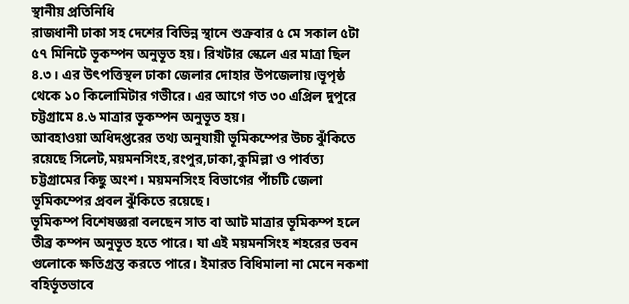স্থানীয় প্রতিনিধি
রাজধানী ঢাকা সহ দেশের বিভিন্ন স্থানে শুক্রবার ৫ মে সকাল ৫টা ৫৭ মিনিটে ভূকম্পন অনুভূত হয়। রিখটার স্কেলে এর মাত্রা ছিল ৪.৩। এর উৎপত্তিস্থল ঢাকা জেলার দোহার উপজেলায়।ভূপৃষ্ঠ থেকে ১০ কিলোমিটার গভীরে। এর আগে গত ৩০ এপ্রিল দুপুরে চট্টগ্রামে ৪.৬ মাত্রার ভূকম্পন অনুভূত হয়।
আবহাওয়া অধিদপ্তরের তথ্য অনুযায়ী ভূমিকম্পের উচ্চ ঝুঁকিতে রয়েছে সিলেট,ময়মনসিংহ,রংপুর,ঢাকা,কুমিল্লা ও পার্বত্য চট্টগ্রামের কিছু অংশ। ময়মনসিংহ বিভাগের পাঁচটি জেলা ভূমিকম্পের প্রবল ঝুঁকিতে রয়েছে।
ভূমিকম্প বিশেষজ্ঞরা বলছেন সাত বা আট মাত্রার ভূমিকম্প হলে তীব্র কম্পন অনুভূত হতে পারে। যা এই ময়মনসিংহ শহরের ভবন গুলোকে ক্ষতিগ্রস্ত করতে পারে। ইমারত বিধিমালা না মেনে নকশা বহির্ভূতভাবে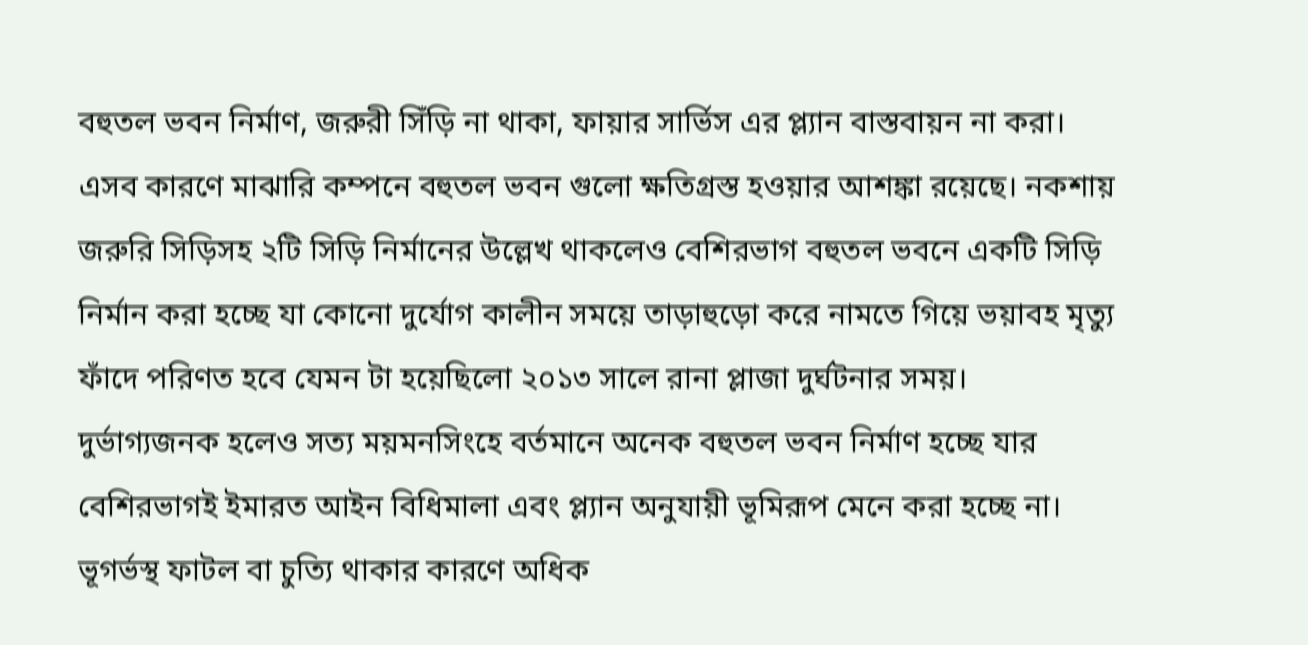বহুতল ভবন নির্মাণ, জরুরী সিঁড়ি না থাকা, ফায়ার সার্ভিস এর প্ল্যান বাস্তবায়ন না করা। এসব কারণে মাঝারি কম্পনে বহুতল ভবন গুলো ক্ষতিগ্রস্ত হওয়ার আশঙ্কা রয়েছে। নকশায় জরুরি সিড়িসহ ২টি সিড়ি নির্মানের উল্লেখ থাকলেও বেশিরভাগ বহুতল ভবনে একটি সিড়ি নির্মান করা হচ্ছে যা কোনো দুর্যোগ কালীন সময়ে তাড়াহুড়ো করে নামতে গিয়ে ভয়াবহ মৃত্যু ফাঁদে পরিণত হবে যেমন টা হয়েছিলো ২০১৩ সালে রানা প্লাজা দুর্ঘটনার সময়।
দুর্ভাগ্যজনক হলেও সত্য ময়মনসিংহে বর্তমানে অনেক বহুতল ভবন নির্মাণ হচ্ছে যার বেশিরভাগই ইমারত আইন বিধিমালা এবং প্ল্যান অনুযায়ী ভূমিরূপ মেনে করা হচ্ছে না।
ভূগর্ভস্থ ফাটল বা চুত্যি থাকার কারণে অধিক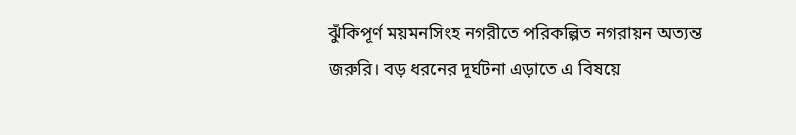ঝুঁকিপূর্ণ ময়মনসিংহ নগরীতে পরিকল্পিত নগরায়ন অত্যন্ত জরুরি। বড় ধরনের দূর্ঘটনা এড়াতে এ বিষয়ে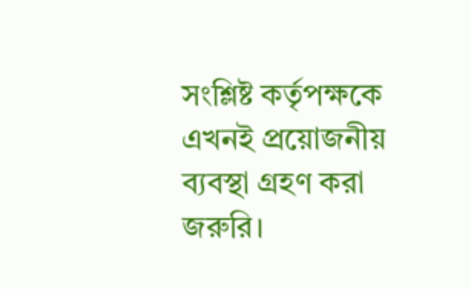সংশ্লিষ্ট কর্তৃপক্ষকে এখনই প্রয়োজনীয় ব্যবস্থা গ্রহণ করা জরুরি।